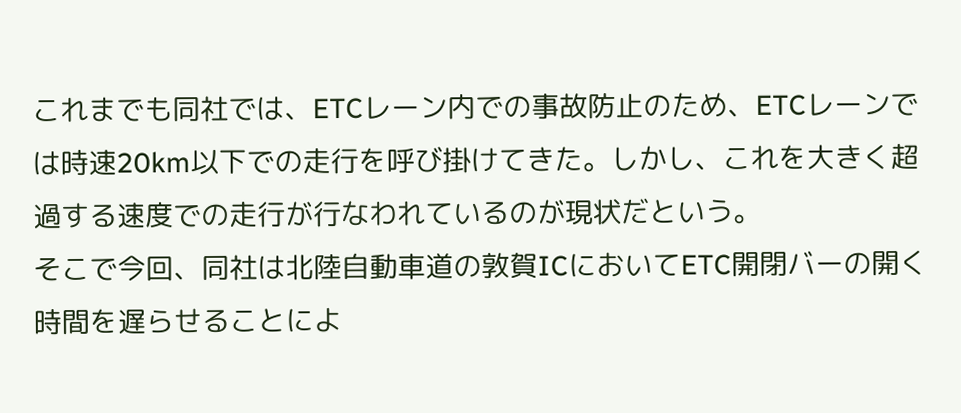これまでも同社では、ETCレーン内での事故防止のため、ETCレーンでは時速20km以下での走行を呼び掛けてきた。しかし、これを大きく超過する速度での走行が行なわれているのが現状だという。
そこで今回、同社は北陸自動車道の敦賀ICにおいてETC開閉バーの開く時間を遅らせることによ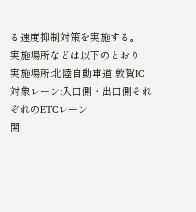る速度抑制対策を実施する。
実施場所などは以下のとおり
実施場所:北陸自動車道 敦賀IC
対象レーン:入口側・出口側それぞれのETCレーン
開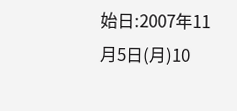始日:2007年11月5日(月)10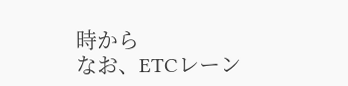時から
なお、ETCレーン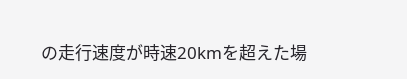の走行速度が時速20kmを超えた場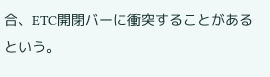合、ETC開閉バーに衝突することがあるという。